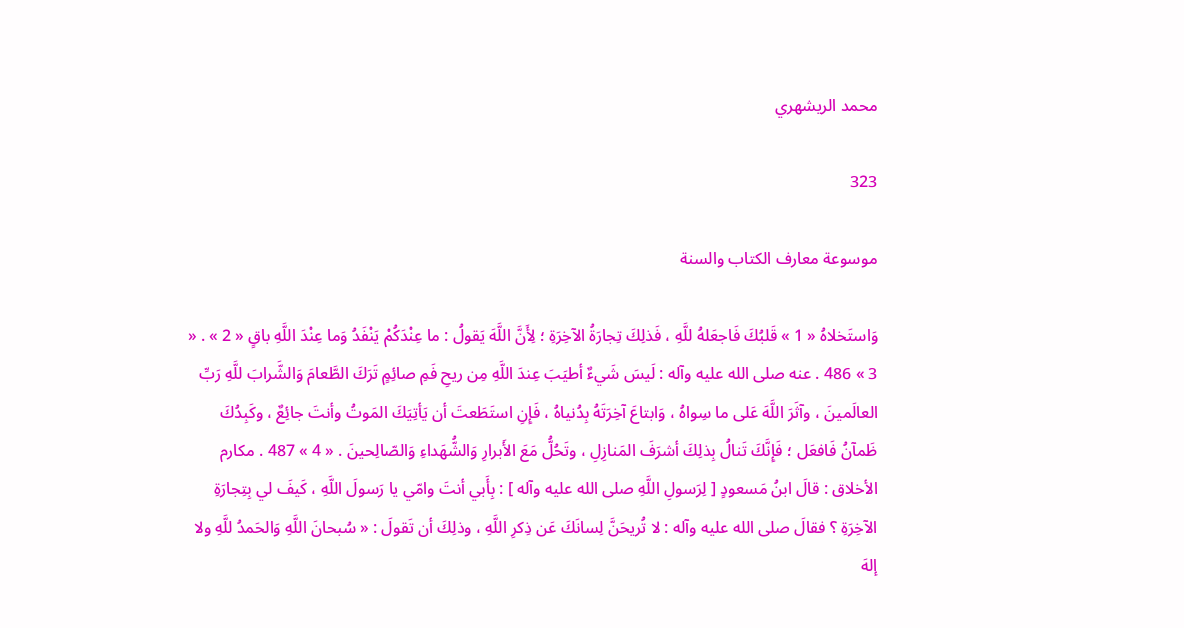محمد الريشهري

323

موسوعة معارف الكتاب والسنة

وَاستَخلاهُ « 1 » قَلبُكَ فَاجعَلهُ للَّهِ ، فَذلِكَ تِجارَةُ الآخِرَةِ ؛ لِأَنَّ اللَّهَ يَقولُ : ما عِنْدَكُمْ يَنْفَدُ وَما عِنْدَ اللَّهِ باقٍ « 2 » . « 3 » 486 . عنه صلى الله عليه وآله : لَيسَ شَيءٌ أطيَبَ عِندَ اللَّهِ مِن ريحِ فَمِ صائِمٍ تَرَكَ الطَّعامَ وَالشَّرابَ للَّهِ رَبِّ العالَمينَ ، وآثَرَ اللَّهَ عَلى ما سِواهُ ، وَابتاعَ آخِرَتَهُ بِدُنياهُ ، فَإِنِ استَطَعتَ أن يَأتِيَكَ المَوتُ وأنتَ جائِعٌ ، وكَبِدُكَ ظَمآنُ فَافعَل ؛ فَإِنَّكَ تَنالُ بِذلِكَ أشرَفَ المَنازِلِ ، وتَحُلُّ مَعَ الأَبرارِ وَالشُّهَداءِ وَالصّالِحينَ . « 4 » 487 . مكارم الأخلاق : قالَ ابنُ مَسعودٍ [ لِرَسولِ اللَّهِ صلى الله عليه وآله ] : بِأَبي أنتَ وامّي يا رَسولَ اللَّهِ ، كَيفَ لي بِتِجارَةِ الآخِرَةِ ؟ فقالَ صلى الله عليه وآله : لا تُريحَنَّ لِسانَكَ عَن ذِكرِ اللَّهِ ، وذلِكَ أن تَقولَ : « سُبحانَ اللَّهِ وَالحَمدُ للَّهِ ولا إلهَ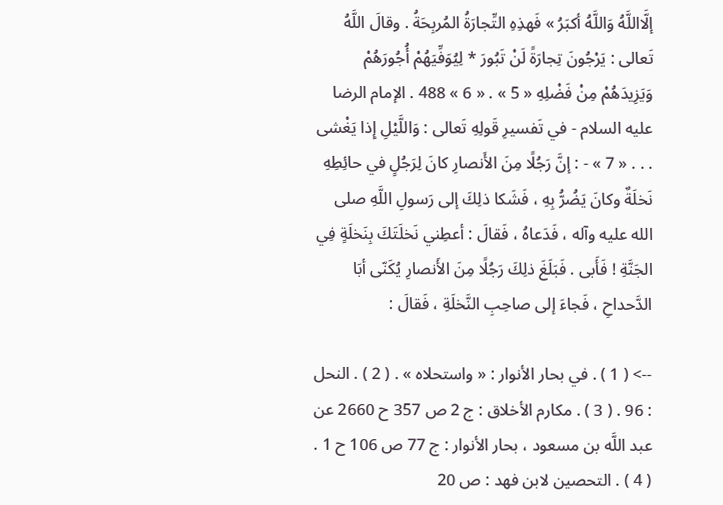إلَّااللَّهُ وَاللَّهُ أكبَرُ » فَهذِهِ التِّجارَةُ المُربِحَةُ . وقالَ اللَّهُ تَعالى : يَرْجُونَ تِجارَةً لَنْ تَبُورَ * لِيُوَفِّيَهُمْ أُجُورَهُمْ وَيَزِيدَهُمْ مِنْ فَضْلِهِ « 5 » . « 6 » 488 . الإمام الرضا عليه السلام - في تَفسيرِ قَولِهِ تَعالى : وَاللَّيْلِ إِذا يَغْشى . . . « 7 » - : إنَّ رَجُلًا مِنَ الأَنصارِ كانَ لِرَجُلٍ في حائِطِهِ نَخلَةٌ وكانَ يَضُرُّ بِهِ ، فَشَكا ذلِكَ إلى رَسولِ اللَّهِ صلى الله عليه وآله ، فَدَعاهُ ، فَقالَ : أعطِني نَخلَتَكَ بِنَخلَةٍ فِي الجَنَّةِ ! فَأَبى . فَبَلَغَ ذلِكَ رَجُلًا مِنَ الأَنصارِ يُكَنّى أبَا الدَّحداحِ ، فَجاءَ إلى صاحِبِ النَّخلَةِ ، فَقالَ :

--> ( 1 ) . في بحار الأنوار : « واستحلاه » . ( 2 ) . النحل : 96 . ( 3 ) . مكارم الأخلاق : ج 2 ص 357 ح 2660 عن عبد اللَّه بن مسعود ، بحار الأنوار : ج 77 ص 106 ح 1 . ( 4 ) . التحصين لابن فهد : ص 20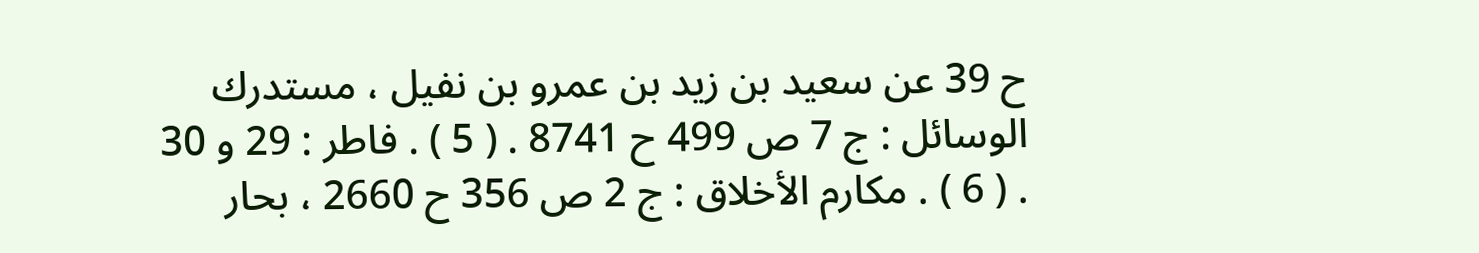ح 39 عن سعيد بن زيد بن عمرو بن نفيل ، مستدرك الوسائل : ج 7 ص 499 ح 8741 . ( 5 ) . فاطر : 29 و 30 . ( 6 ) . مكارم الأخلاق : ج 2 ص 356 ح 2660 ، بحار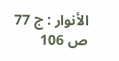الأنوار : ج 77 ص 106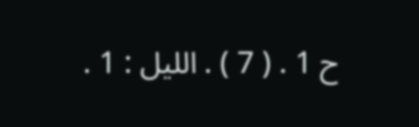ح 1 . ( 7 ) . الليل : 1 .